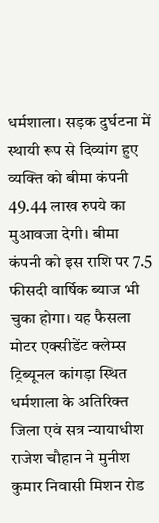धर्मशाला। सड़क दुर्घटना में स्थायी रूप से दिव्यांग हुए व्यक्ति को बीमा कंपनी 49.44 लाख रुपये का मुआवजा देगी। बीमा कंपनी को इस राशि पर 7.5 फीसदी वार्षिक ब्याज भी चुका होगा। यह फैसला मोटर एक्सीडेंट क्लेम्स ट्रिब्यूनल कांगड़ा स्थित धर्मशाला के अतिरिक्त जिला एवं सत्र न्यायाधीश राजेश चौहान ने मुनीश कुमार निवासी मिशन रोड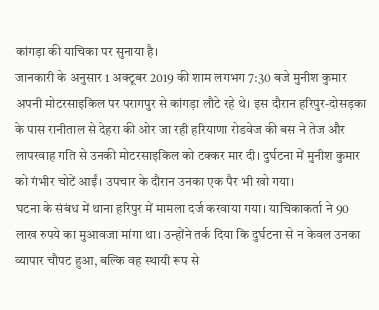कांगड़ा की याचिका पर सुनाया है।
जानकारी के अनुसार 1 अक्टूबर 2019 की शाम लगभग 7:30 बजे मुनीश कुमार अपनी मोटरसाइकिल पर परागपुर से कांगड़ा लौटे रहे थे। इस दौरान हरिपुर-दोसड़का के पास रानीताल से देहरा की ओर जा रही हरियाणा रोडवेज की बस ने तेज और लापरवाह गति से उनकी मोटरसाइकिल को टक्कर मार दी। दुर्घटना में मुनीश कुमार को गंभीर चोटें आईं। उपचार के दौरान उनका एक पैर भी खो गया।
घटना के संबंध में थाना हरिपुर में मामला दर्ज करवाया गया। याचिकाकर्ता ने 90 लाख रुपये का मुआवजा मांगा था। उन्होंने तर्क दिया कि दुर्घटना से न केवल उनका व्यापार चौपट हुआ, बल्कि वह स्थायी रूप से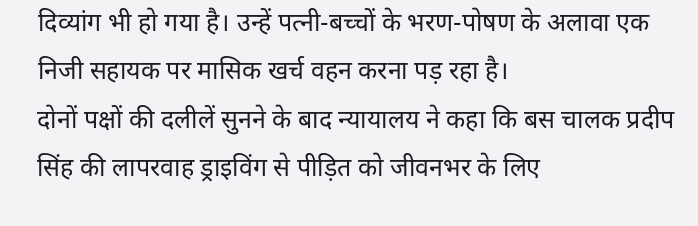दिव्यांग भी हो गया है। उन्हें पत्नी-बच्चों के भरण-पोषण के अलावा एक निजी सहायक पर मासिक खर्च वहन करना पड़ रहा है।
दोनों पक्षों की दलीलें सुनने के बाद न्यायालय ने कहा कि बस चालक प्रदीप सिंह की लापरवाह ड्राइविंग से पीड़ित को जीवनभर के लिए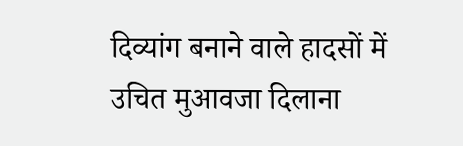दिव्यांग बनाने वाले हादसों में उचित मुआवजा दिलाना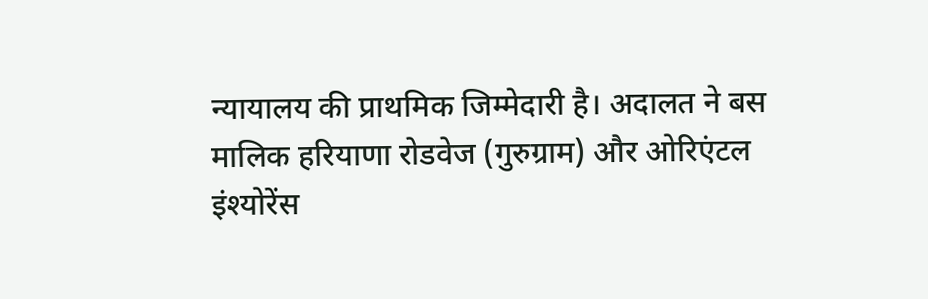न्यायालय की प्राथमिक जिम्मेदारी है। अदालत ने बस मालिक हरियाणा रोडवेज (गुरुग्राम) और ओरिएंटल इंश्योरेंस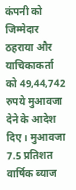कंपनी को जिम्मेदार ठहराया और याचिकाकर्ता को 49,44,742 रुपये मुआवजा देने के आदेश दिए। मुआवजा 7.5 प्रतिशत वार्षिक ब्याज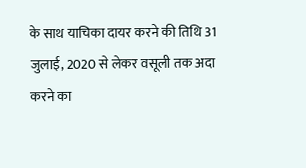के साथ याचिका दायर करने की तिथि 31 जुलाई, 2020 से लेकर वसूली तक अदा करने का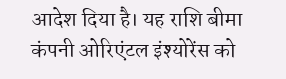आदेश दिया है। यह राशि बीमा कंपनी ओरिएंटल इंश्योरेंस को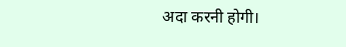अदा करनी होगी।